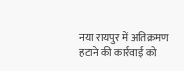नया रायपुर में अतिक्रमण हटाने की कार्रवाई को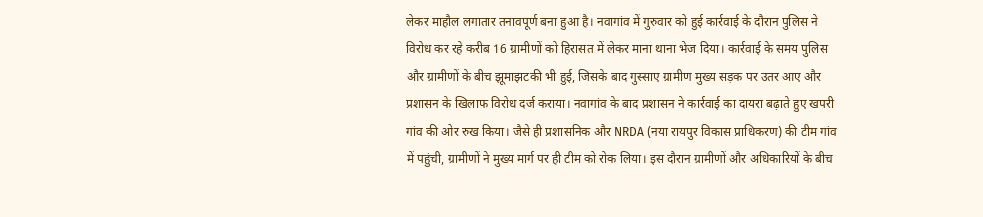लेकर माहौल लगातार तनावपूर्ण बना हुआ है। नवागांव में गुरुवार को हुई कार्रवाई के दौरान पुलिस ने विरोध कर रहे करीब 16 ग्रामीणों को हिरासत में लेकर माना थाना भेज दिया। कार्रवाई के समय पुलिस और ग्रामीणों के बीच झूमाझटकी भी हुई, जिसके बाद गुस्साए ग्रामीण मुख्य सड़क पर उतर आए और प्रशासन के खिलाफ विरोध दर्ज कराया। नवागांव के बाद प्रशासन ने कार्रवाई का दायरा बढ़ाते हुए खपरी गांव की ओर रुख किया। जैसे ही प्रशासनिक और NRDA (नया रायपुर विकास प्राधिकरण) की टीम गांव में पहुंची, ग्रामीणों ने मुख्य मार्ग पर ही टीम को रोक लिया। इस दौरान ग्रामीणों और अधिकारियों के बीच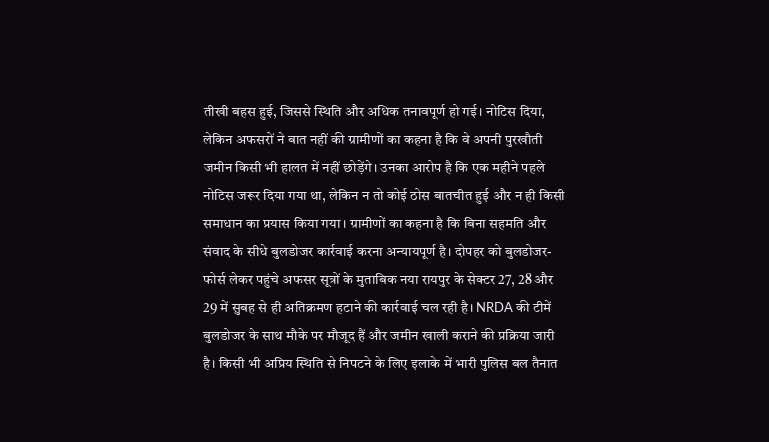तीखी बहस हुई, जिससे स्थिति और अधिक तनावपूर्ण हो गई। नोटिस दिया, लेकिन अफसरों ने बात नहीं की ग्रामीणों का कहना है कि वे अपनी पुरखौती जमीन किसी भी हालत में नहीं छोड़ेंगे। उनका आरोप है कि एक महीने पहले नोटिस जरूर दिया गया था, लेकिन न तो कोई ठोस बातचीत हुई और न ही किसी समाधान का प्रयास किया गया। ग्रामीणों का कहना है कि बिना सहमति और संवाद के सीधे बुलडोजर कार्रवाई करना अन्यायपूर्ण है। दोपहर को बुलडोजर-फोर्स लेकर पहुंचे अफसर सूत्रों के मुताबिक नया रायपुर के सेक्टर 27, 28 और 29 में सुबह से ही अतिक्रमण हटाने की कार्रवाई चल रही है। NRDA की टीमें बुलडोजर के साथ मौके पर मौजूद हैं और जमीन खाली कराने की प्रक्रिया जारी है। किसी भी अप्रिय स्थिति से निपटने के लिए इलाके में भारी पुलिस बल तैनात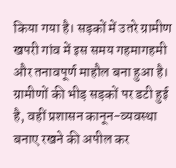किया गया है। सड़कों में उतरे ग्रामीण खपरी गांव में इस समय गहमागहमी और तनावपूर्ण माहौल बना हुआ है। ग्रामीणों की भीड़ सड़कों पर डटी हुई है, वहीं प्रशासन कानून-व्यवस्था बनाए रखने की अपील कर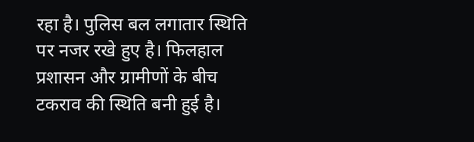रहा है। पुलिस बल लगातार स्थिति पर नजर रखे हुए है। फिलहाल प्रशासन और ग्रामीणों के बीच टकराव की स्थिति बनी हुई है।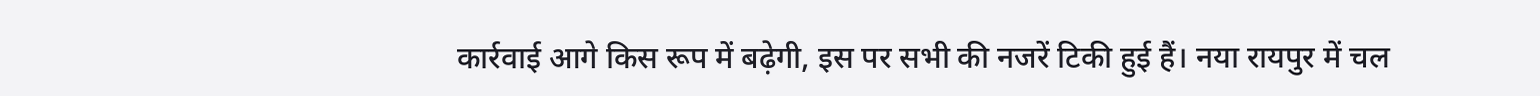कार्रवाई आगे किस रूप में बढ़ेगी, इस पर सभी की नजरें टिकी हुई हैं। नया रायपुर में चल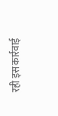रही इस कार्रवाई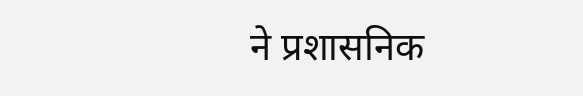ने प्रशासनिक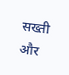सख्ती और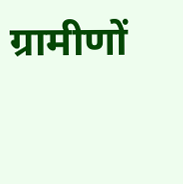ग्रामीणों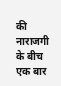की नाराजगी के बीच एक बार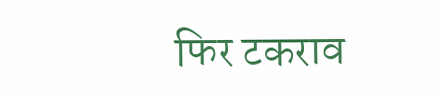फिर टकराव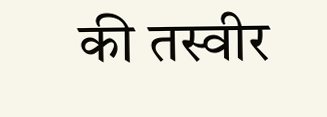की तस्वीर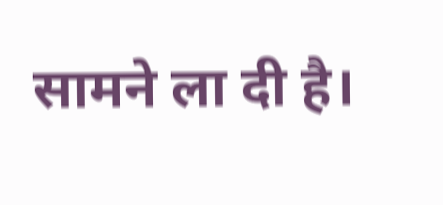सामने ला दी है।